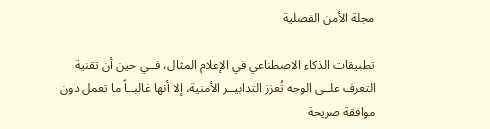مجلة الأمن الفصلية

تطبيقات الذكاء الاصطناعي في الإعلام المثال، فــي حين أن تقنية التعرف علــى الوجه تُعزز التدابيــر الأمنية، إلا أنها غالبــاً ما تعمل دون موافقة صريحة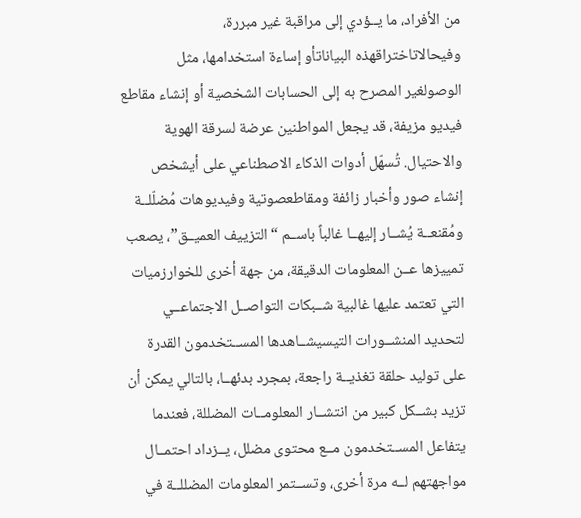من الأفراد، ما يــؤدي إلى مراقبة غير مبررة، وفيحالاتاختراقهذه البياناتأو إساءة استخدامها، مثل الوصولغير المصرح به إلى الحسابات الشخصية أو إنشاء مقاطع فيديو مزيفة، قد يجعل المواطنين عرضة لسرقة الهوية والاحتيال. تُسهّل أدوات الذكاء الاصطناعي على أيشخص إنشاء صور وأخبار زائفة ومقاطعصوتية وفيديوهات مُضلّلــة ومُقنعــة يُشــار إليهــا غالباً باســم “التزييف العميــق”، يصعب تمييزها عــن المعلومات الدقيقة، من جهة أخرى للخوارزميات التي تعتمد عليها غالبية شــبكات التواصــل الاجتماعــي لتحديد المنشــورات التيسيشــاهدها المســتخدمون القدرة على توليد حلقة تغذيــة راجعة، بمجرد بدئهــا، بالتالي يمكن أن تزيد بشــكل كبير من انتشــار المعلومــات المضللة، فعندما يتفاعل المســتخدمون مــع محتوى مضلل، يــزداد احتمــال مواجهتهم لــه مرة أخرى، وتســتمر المعلومات المضللــة في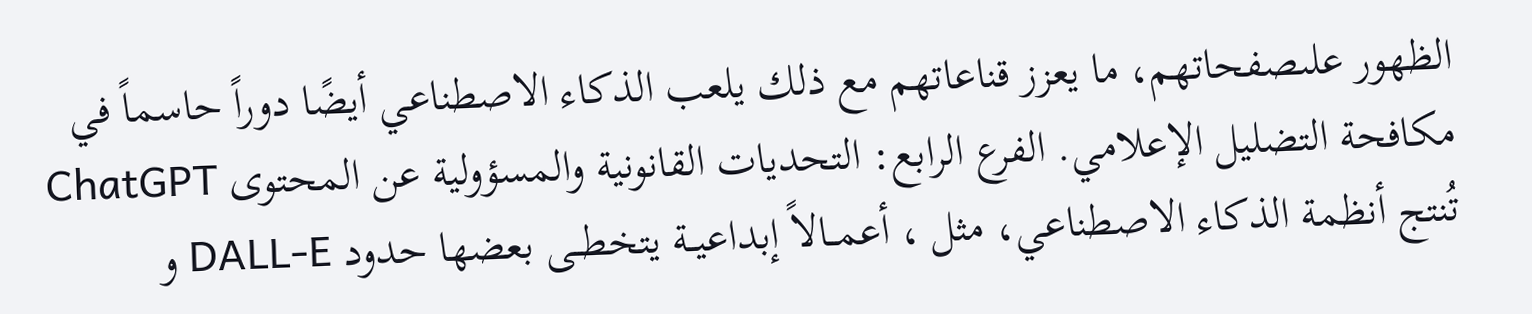الظهور علىصفحاتهم، ما يعزز قناعاتهم مع ذلك يلعب الذكاء الاصطناعي أيضًا دوراً حاسماً في مكافحة التضليل الإعلامي. الفرع الرابع: التحديات القانونية والمسؤولية عن المحتوى ChatGPT تُنتج أنظمة الذكاء الاصطناعي، مثل ، أعمــالاً إبداعيــة يتخطــى بعضها حدود DALL-E و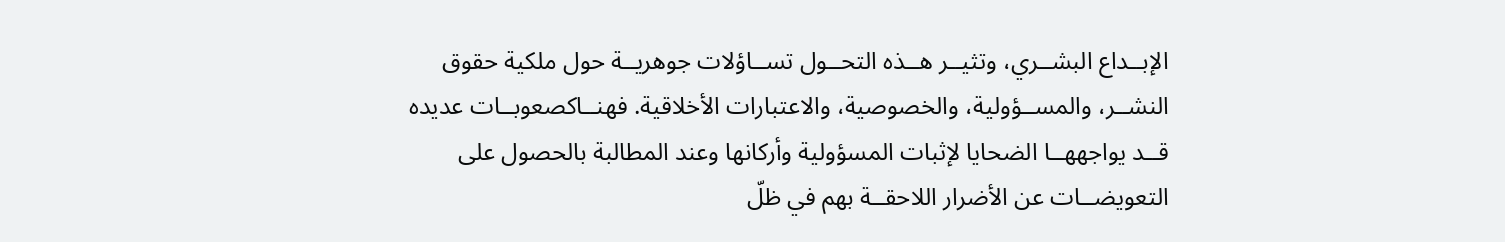الإبــداع البشــري، وتثيــر هــذه التحــول تســاؤلات جوهريــة حول ملكية حقوق النشــر، والمســؤولية، والخصوصية، والاعتبارات الأخلاقية. فهنــاكصعوبــات عديده قــد يواجههــا الضحايا لإثبات المسؤولية وأركانها وعند المطالبة بالحصول على التعويضــات عن الأضرار اللاحقــة بهم في ظلّ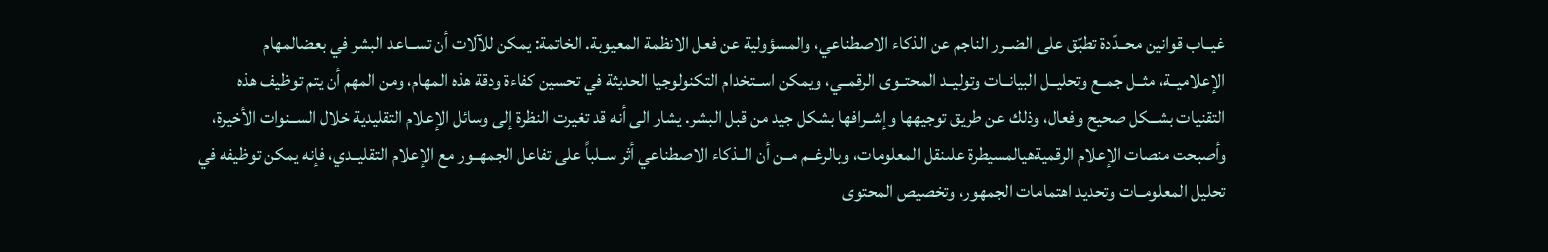غيــاب قوانين محــدّدة تطبّق على الضــرر الناجم عن الذكاء الاصطناعي، والمسؤولية عن فعل الانظمة المعيوبة. الخاتمة: يمكن للآلات أن تســاعد البشر في بعضالمهام الإعلاميــة، مثــل جمــع وتحليــل البيانــات وتوليــد المحتــوى الرقمــي، ويمكن اســتخدام التكنولوجيا الحديثة في تحسين كفاءة ودقة هذه المهام، ومن المهم أن يتم توظيف هذه التقنيات بشــكل صحيح وفعال، وذلك عن طريق توجيهها وإشــرافها بشكل جيد من قبل البشر. يشار الى أنه قد تغيرت النظرة إلى وسائل الإعلام التقليدية خلال الســنوات الأخيرة، وأصبحت منصات الإعلام الرقميةهيالمسيطرة علىنقل المعلومات، وبالرغــم مــن أن الــذكاء الاصطناعي أثر ســلباً على تفاعل الجمهــور مع الإعلام التقليــدي، فإنه يمكن توظيفه في تحليل المعلومــات وتحديد اهتمامات الجمهور، وتخصيص المحتوى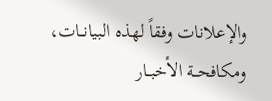والإعلانات وفقاً لهذه البيانــات، ومكافحــة الأخبــار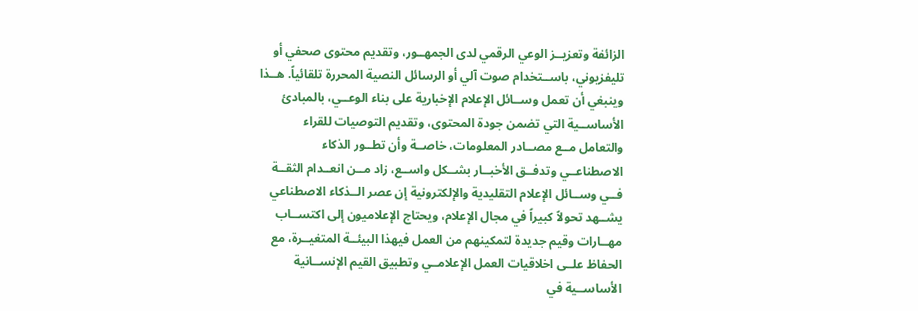الزائفة وتعزيــز الوعي الرقمي لدى الجمهــور، وتقديم محتوى صحفي أو تليفزيوني، باســتخدام صوت آلي أو الرسائل النصية المحررة تلقائياً. هــذا وينبغي أن تعمل وســائل الإعلام الإخبارية على بناء الوعــي، بالمبادئ الأساســية التي تضمن جودة المحتوى، وتقديم التوصيات للقراء والتعامل مــع مصــادر المعلومات، خاصــة وأن تطــور الذكاء الاصطناعــي وتدفــق الأخبــار بشــكل واســع، زاد مــن انعــدام الثقــة فــي وســائل الإعلام التقليدية والإلكترونية إن عصر الــذكاء الاصطناعي يشــهد تحولاً كبيراً في مجال الإعلام، ويحتاج الإعلاميون إلى اكتســاب مهــارات وقيم جديدة لتمكينهم من العمل فيهذا البيئــة المتغيــرة، مع الحفاظ علــى اخلاقيات العمل الإعلامــي وتطبيق القيم الإنســانية الأساســية في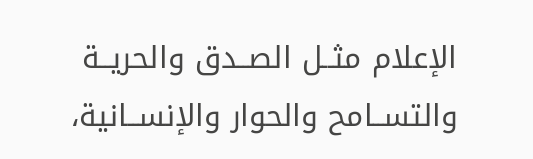الإعلام مثــل الصــدق والحريــة والتســامح والحوار والإنســانية،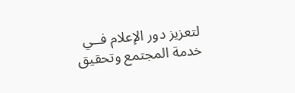لتعزيز دور الإعلام فــي خدمة المجتمع وتحقيق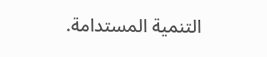التنمية المستدامة.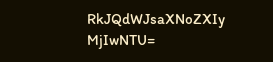RkJQdWJsaXNoZXIy MjIwNTU=